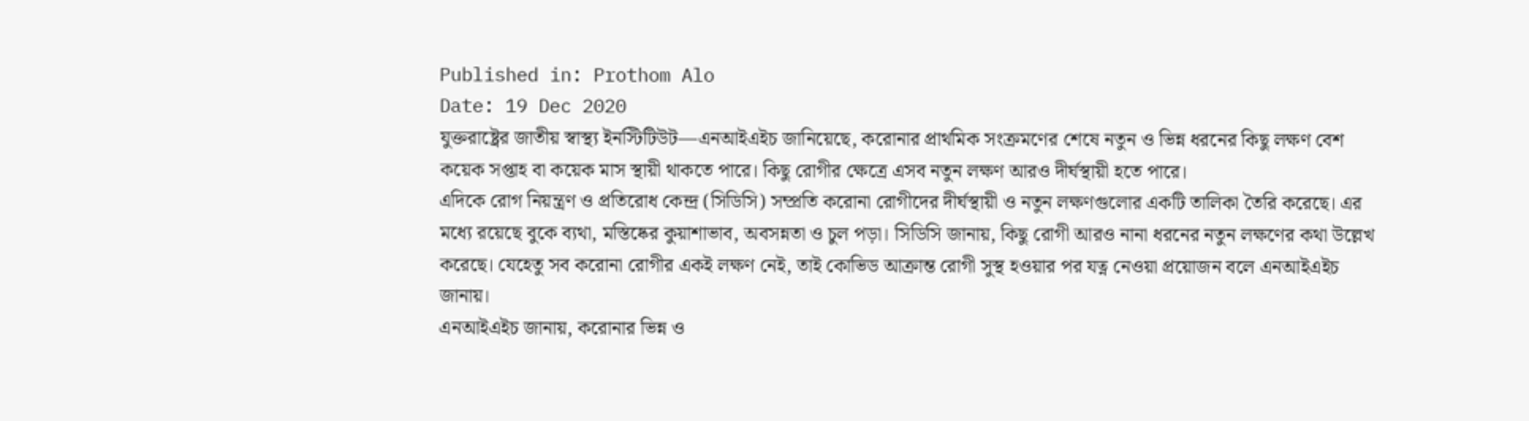Published in: Prothom Alo
Date: 19 Dec 2020
যুক্তরাষ্ট্রের জাতীয় স্বাস্থ্য ইনস্টিটিউট—এনআইএইচ জানিয়েছে, করোনার প্রাথমিক সংক্রমণের শেষে নতুন ও ভিন্ন ধরনের কিছু লক্ষণ বেশ কয়েক সপ্তাহ বা কয়েক মাস স্থায়ী থাকতে পারে। কিছু রোগীর ক্ষেত্রে এসব নতুন লক্ষণ আরও দীর্ঘস্থায়ী হতে পারে।
এদিকে রোগ নিয়ন্ত্রণ ও প্রতিরোধ কেন্দ্র (সিডিসি) সম্প্রতি করোনা রোগীদের দীর্ঘস্থায়ী ও নতুন লক্ষণগুলোর একটি তালিকা তৈরি করেছে। এর মধ্যে রয়েছে বুকে ব্যথা, মস্তিষ্কের কুয়াশাভাব, অবসন্নতা ও চুল পড়া। সিডিসি জানায়, কিছু রোগী আরও নানা ধরনের নতুন লক্ষণের কথা উল্লেখ করেছে। যেহেতু সব করোনা রোগীর একই লক্ষণ নেই, তাই কোভিড আক্রান্ত রোগী সুস্থ হওয়ার পর যত্ন নেওয়া প্রয়োজন বলে এনআইএইচ জানায়।
এনআইএইচ জানায়, করোনার ভিন্ন ও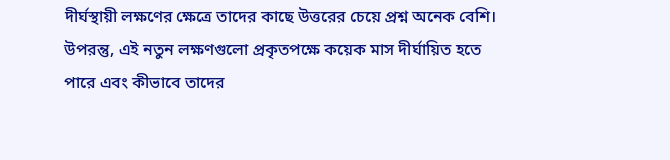দীর্ঘস্থায়ী লক্ষণের ক্ষেত্রে তাদের কাছে উত্তরের চেয়ে প্রশ্ন অনেক বেশি। উপরন্তু, এই নতুন লক্ষণগুলো প্রকৃতপক্ষে কয়েক মাস দীর্ঘায়িত হতে পারে এবং কীভাবে তাদের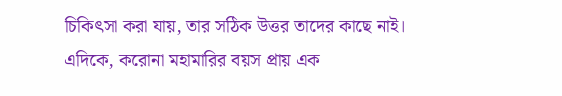চিকিৎসা করা যায়, তার সঠিক উত্তর তাদের কাছে নাই।
এদিকে, করোনা মহামারির বয়স প্রায় এক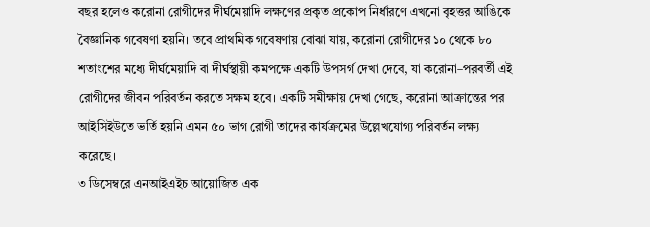বছর হলেও করোনা রোগীদের দীর্ঘমেয়াদি লক্ষণের প্রকৃত প্রকোপ নির্ধারণে এখনো বৃহত্তর আঙিকে বৈজ্ঞানিক গবেষণা হয়নি। তবে প্রাথমিক গবেষণায় বোঝা যায়, করোনা রোগীদের ১০ থেকে ৮০ শতাংশের মধ্যে দীর্ঘমেয়াদি বা দীর্ঘস্থায়ী কমপক্ষে একটি উপসর্গ দেখা দেবে, যা করোনা–পরবর্তী এই রোগীদের জীবন পরিবর্তন করতে সক্ষম হবে। একটি সমীক্ষায় দেখা গেছে, করোনা আক্রান্তের পর আইসিইউতে ভর্তি হয়নি এমন ৫০ ভাগ রোগী তাদের কার্যক্রমের উল্লেখযোগ্য পরিবর্তন লক্ষ্য করেছে।
৩ ডিসেম্বরে এনআইএইচ আয়োজিত এক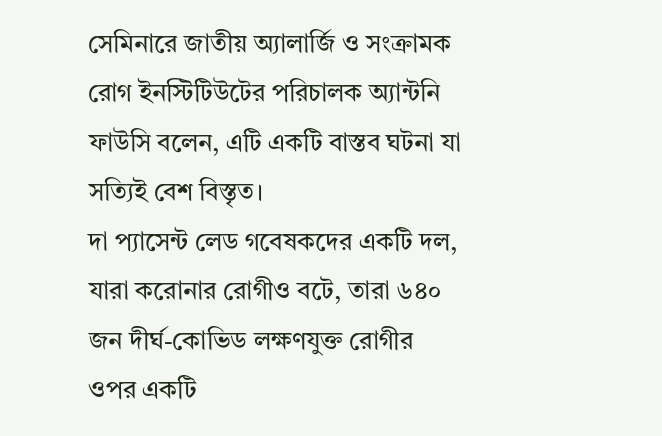সেমিনারে জাতীয় অ্যালার্জি ও সংক্রামক রোগ ইনস্টিটিউটের পরিচালক অ্যান্টনি ফাউসি বলেন, এটি একটি বাস্তব ঘটনা যা সত্যিই বেশ বিস্তৃত।
দা প্যাসেন্ট লেড গবেষকদের একটি দল, যারা করোনার রোগীও বটে, তারা ৬৪০ জন দীর্ঘ-কোভিড লক্ষণযুক্ত রোগীর ওপর একটি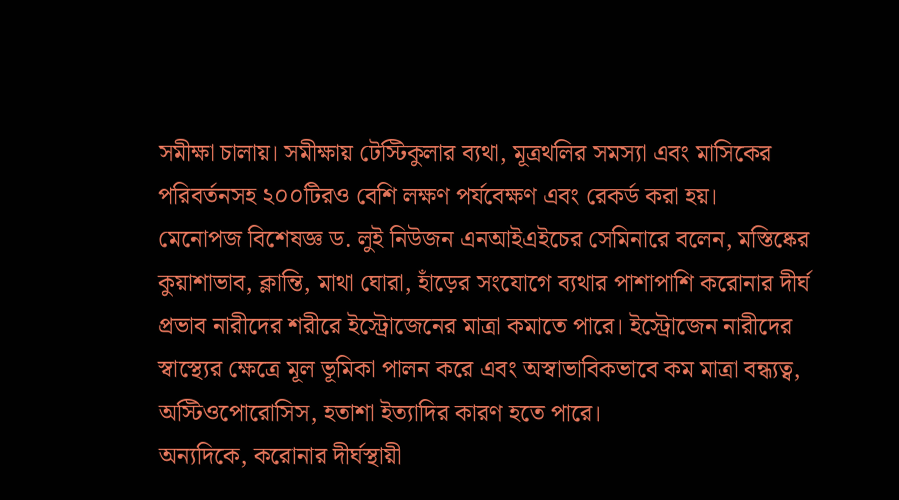সমীক্ষা চালায়। সমীক্ষায় টেস্টিকুলার ব্যথা, মূত্রথলির সমস্যা এবং মাসিকের পরিবর্তনসহ ২০০টিরও বেশি লক্ষণ পর্যবেক্ষণ এবং রেকর্ড করা হয়।
মেনোপজ বিশেষজ্ঞ ড. লুই নিউজন এনআইএইচের সেমিনারে বলেন, মস্তিষ্কের কুয়াশাভাব, ক্লান্তি, মাথা ঘোরা, হাঁড়ের সংযোগে ব্যথার পাশাপাশি করোনার দীর্ঘ প্রভাব নারীদের শরীরে ইস্ট্রোজেনের মাত্রা কমাতে পারে। ইস্ট্রোজেন নারীদের স্বাস্থ্যের ক্ষেত্রে মূল ভূমিকা পালন করে এবং অস্বাভাবিকভাবে কম মাত্রা বন্ধ্যত্ব, অস্টিওপোরোসিস, হতাশা ইত্যাদির কারণ হতে পারে।
অন্যদিকে, করোনার দীর্ঘস্থায়ী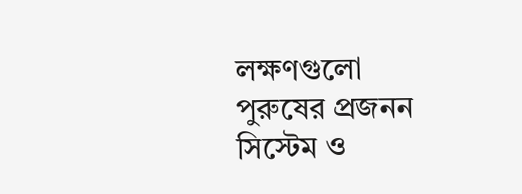লক্ষণগুলো পুরুষের প্রজনন সিস্টেম ও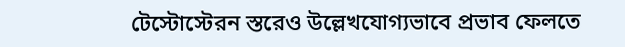টেস্টোস্টেরন স্তরেও উল্লেখযোগ্যভাবে প্রভাব ফেলতে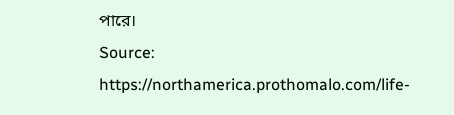পারে।
Source:
https://northamerica.prothomalo.com/life-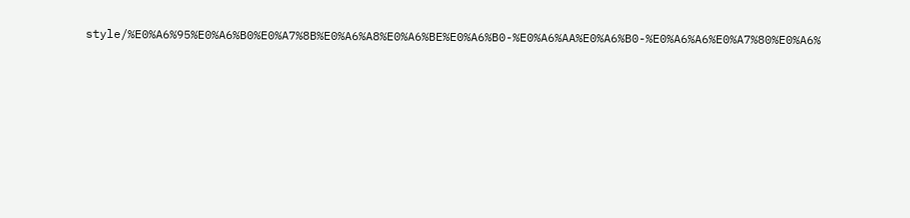style/%E0%A6%95%E0%A6%B0%E0%A7%8B%E0%A6%A8%E0%A6%BE%E0%A6%B0-%E0%A6%AA%E0%A6%B0-%E0%A6%A6%E0%A7%80%E0%A6%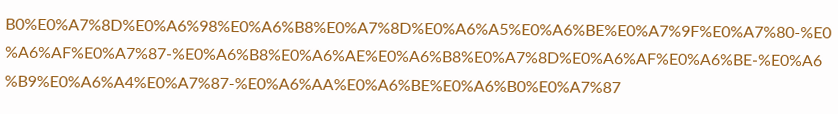B0%E0%A7%8D%E0%A6%98%E0%A6%B8%E0%A7%8D%E0%A6%A5%E0%A6%BE%E0%A7%9F%E0%A7%80-%E0%A6%AF%E0%A7%87-%E0%A6%B8%E0%A6%AE%E0%A6%B8%E0%A7%8D%E0%A6%AF%E0%A6%BE-%E0%A6%B9%E0%A6%A4%E0%A7%87-%E0%A6%AA%E0%A6%BE%E0%A6%B0%E0%A7%87